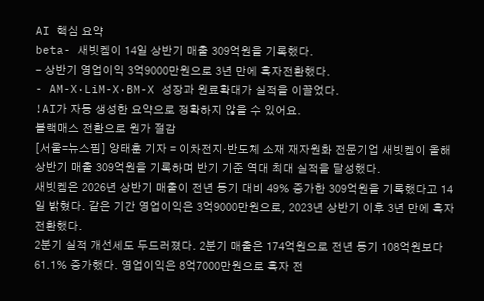AI 핵심 요약
beta- 새빗켐이 14일 상반기 매출 309억원을 기록했다.
- 상반기 영업이익 3억9000만원으로 3년 만에 흑자전환했다.
- AM-X·LiM-X·BM-X 성장과 원료확대가 실적을 이끌었다.
!AI가 자동 생성한 요약으로 정확하지 않을 수 있어요.
블랙매스 전환으로 원가 절감
[서울=뉴스핌] 양태훈 기자 = 이차전지·반도체 소재 재자원화 전문기업 새빗켐이 올해 상반기 매출 309억원을 기록하며 반기 기준 역대 최대 실적을 달성했다.
새빗켐은 2026년 상반기 매출이 전년 동기 대비 49% 증가한 309억원을 기록했다고 14일 밝혔다. 같은 기간 영업이익은 3억9000만원으로, 2023년 상반기 이후 3년 만에 흑자 전환했다.
2분기 실적 개선세도 두드러졌다. 2분기 매출은 174억원으로 전년 동기 108억원보다 61.1% 증가했다. 영업이익은 8억7000만원으로 흑자 전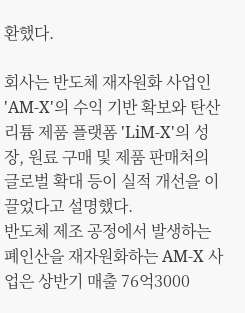환했다.

회사는 반도체 재자원화 사업인 'AM-X'의 수익 기반 확보와 탄산리튬 제품 플랫폼 'LiM-X'의 성장, 원료 구매 및 제품 판매처의 글로벌 확대 등이 실적 개선을 이끌었다고 설명했다.
반도체 제조 공정에서 발생하는 폐인산을 재자원화하는 AM-X 사업은 상반기 매출 76억3000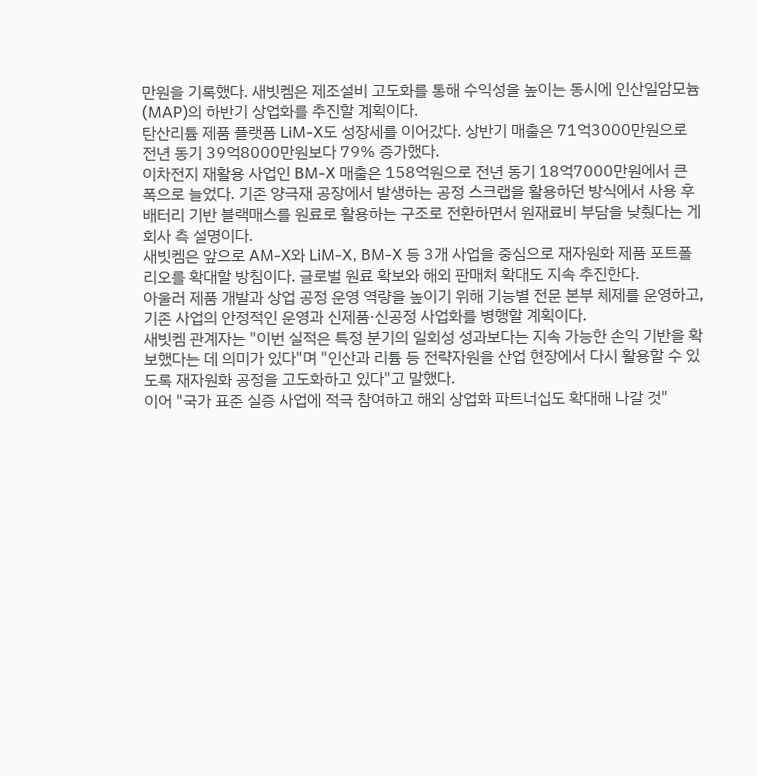만원을 기록했다. 새빗켐은 제조설비 고도화를 통해 수익성을 높이는 동시에 인산일암모늄(MAP)의 하반기 상업화를 추진할 계획이다.
탄산리튬 제품 플랫폼 LiM-X도 성장세를 이어갔다. 상반기 매출은 71억3000만원으로 전년 동기 39억8000만원보다 79% 증가했다.
이차전지 재활용 사업인 BM-X 매출은 158억원으로 전년 동기 18억7000만원에서 큰 폭으로 늘었다. 기존 양극재 공장에서 발생하는 공정 스크랩을 활용하던 방식에서 사용 후 배터리 기반 블랙매스를 원료로 활용하는 구조로 전환하면서 원재료비 부담을 낮췄다는 게 회사 측 설명이다.
새빗켐은 앞으로 AM-X와 LiM-X, BM-X 등 3개 사업을 중심으로 재자원화 제품 포트폴리오를 확대할 방침이다. 글로벌 원료 확보와 해외 판매처 확대도 지속 추진한다.
아울러 제품 개발과 상업 공정 운영 역량을 높이기 위해 기능별 전문 본부 체제를 운영하고, 기존 사업의 안정적인 운영과 신제품·신공정 사업화를 병행할 계획이다.
새빗켐 관계자는 "이번 실적은 특정 분기의 일회성 성과보다는 지속 가능한 손익 기반을 확보했다는 데 의미가 있다"며 "인산과 리튬 등 전략자원을 산업 현장에서 다시 활용할 수 있도록 재자원화 공정을 고도화하고 있다"고 말했다.
이어 "국가 표준 실증 사업에 적극 참여하고 해외 상업화 파트너십도 확대해 나갈 것"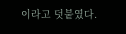이라고 덧붙였다.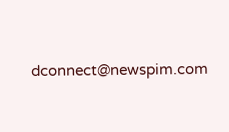dconnect@newspim.com